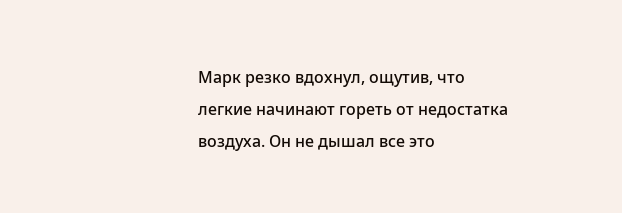Марк резко вдохнул, ощутив, что легкие начинают гореть от недостатка воздуха. Он не дышал все это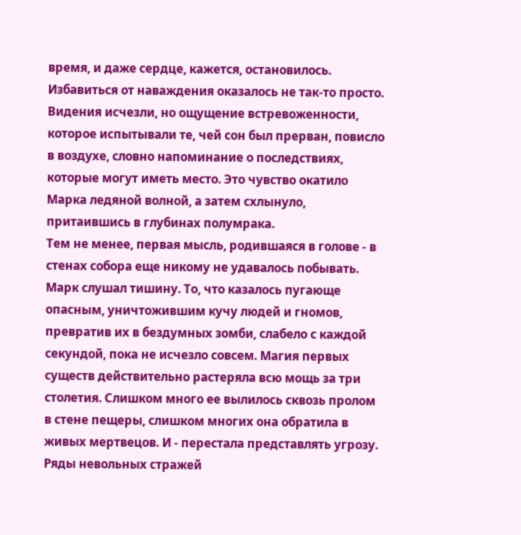время, и даже сердце, кажется, остановилось. Избавиться от наваждения оказалось не так-то просто. Видения исчезли, но ощущение встревоженности, которое испытывали те, чей сон был прерван, повисло в воздухе, словно напоминание о последствиях, которые могут иметь место. Это чувство окатило Марка ледяной волной, а затем схлынуло, притаившись в глубинах полумрака.
Тем не менее, первая мысль, родившаяся в голове - в стенах собора еще никому не удавалось побывать.
Марк слушал тишину. То, что казалось пугающе опасным, уничтожившим кучу людей и гномов, превратив их в бездумных зомби, слабело с каждой секундой, пока не исчезло совсем. Магия первых существ действительно растеряла всю мощь за три столетия. Слишком много ее вылилось сквозь пролом в стене пещеры, слишком многих она обратила в живых мертвецов. И - перестала представлять угрозу. Ряды невольных стражей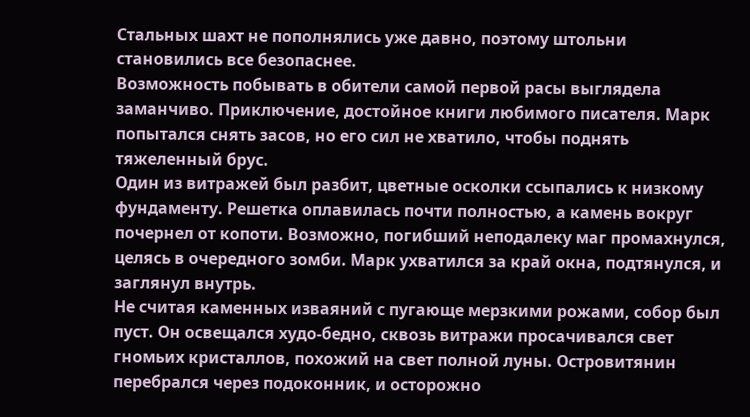Стальных шахт не пополнялись уже давно, поэтому штольни становились все безопаснее.
Возможность побывать в обители самой первой расы выглядела заманчиво. Приключение, достойное книги любимого писателя. Марк попытался снять засов, но его сил не хватило, чтобы поднять тяжеленный брус.
Один из витражей был разбит, цветные осколки ссыпались к низкому фундаменту. Решетка оплавилась почти полностью, а камень вокруг почернел от копоти. Возможно, погибший неподалеку маг промахнулся, целясь в очередного зомби. Марк ухватился за край окна, подтянулся, и заглянул внутрь.
Не считая каменных изваяний с пугающе мерзкими рожами, собор был пуст. Он освещался худо-бедно, сквозь витражи просачивался свет гномьих кристаллов, похожий на свет полной луны. Островитянин перебрался через подоконник, и осторожно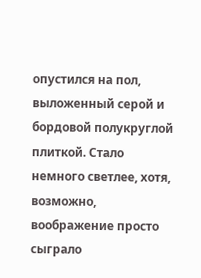опустился на пол, выложенный серой и бордовой полукруглой плиткой. Стало немного светлее, хотя, возможно, воображение просто сыграло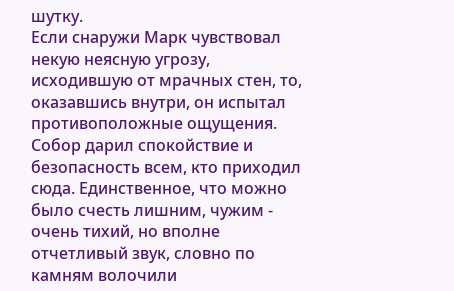шутку.
Если снаружи Марк чувствовал некую неясную угрозу, исходившую от мрачных стен, то, оказавшись внутри, он испытал противоположные ощущения. Собор дарил спокойствие и безопасность всем, кто приходил сюда. Единственное, что можно было счесть лишним, чужим - очень тихий, но вполне отчетливый звук, словно по камням волочили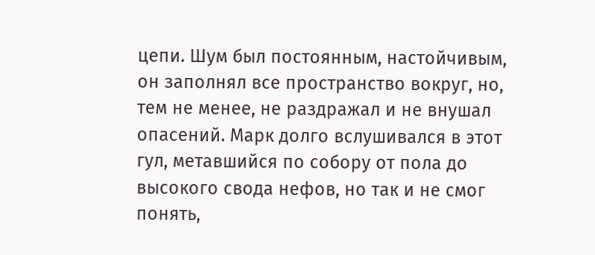цепи. Шум был постоянным, настойчивым, он заполнял все пространство вокруг, но, тем не менее, не раздражал и не внушал опасений. Марк долго вслушивался в этот гул, метавшийся по собору от пола до высокого свода нефов, но так и не смог понять,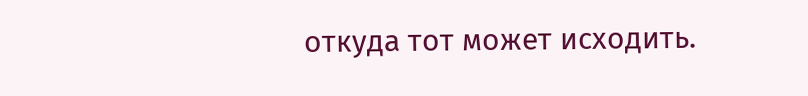откуда тот может исходить.